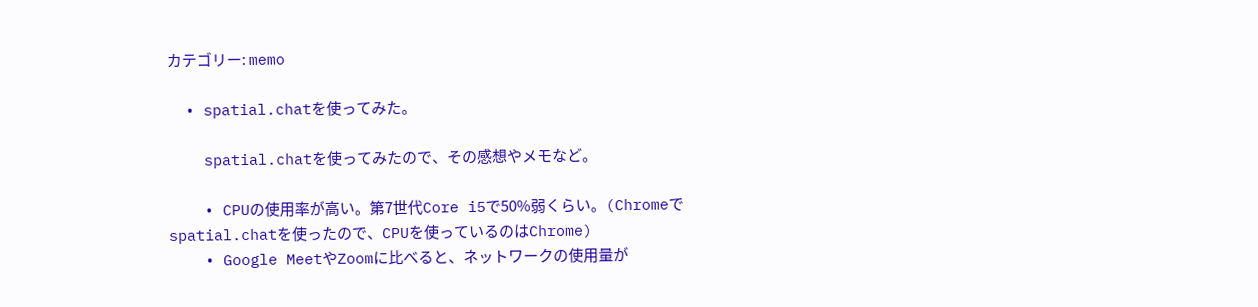カテゴリー: memo

  • spatial.chatを使ってみた。

    spatial.chatを使ってみたので、その感想やメモなど。

    • CPUの使用率が高い。第7世代Core i5で50%弱くらい。(Chromeでspatial.chatを使ったので、CPUを使っているのはChrome)
    • Google MeetやZoomに比べると、ネットワークの使用量が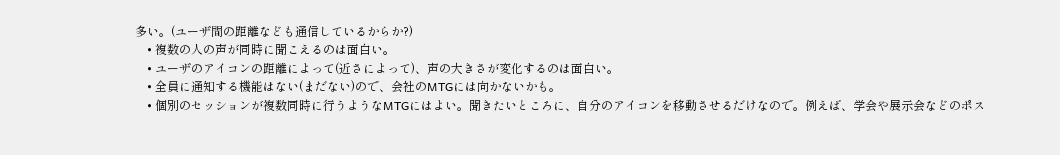多い。(ユーザ間の距離なども通信しているからか?)
    • 複数の人の声が同時に聞こえるのは面白い。
    • ユーザのアイコンの距離によって(近さによって)、声の大きさが変化するのは面白い。
    • 全員に通知する機能はない(まだない)ので、会社のMTGには向かないかも。
    • 個別のセッションが複数同時に行うようなMTGにはよい。聞きたいところに、自分のアイコンを移動させるだけなので。例えば、学会や展示会などのポス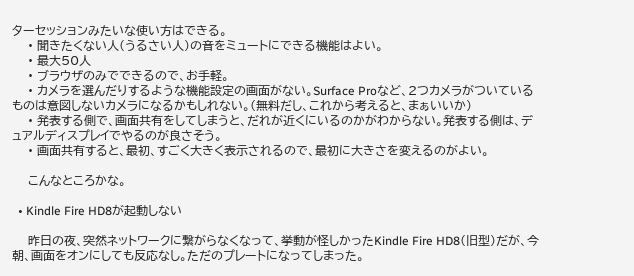ターセッションみたいな使い方はできる。
    • 聞きたくない人(うるさい人)の音をミュートにできる機能はよい。
    • 最大50人
    • ブラウザのみでできるので、お手軽。
    • カメラを選んだりするような機能設定の画面がない。Surface Proなど、2つカメラがついているものは意図しないカメラになるかもしれない。(無料だし、これから考えると、まぁいいか)
    • 発表する側で、画面共有をしてしまうと、だれが近くにいるのかがわからない。発表する側は、デュアルディスプレイでやるのが良さそう。
    • 画面共有すると、最初、すごく大きく表示されるので、最初に大きさを変えるのがよい。

    こんなところかな。

  • Kindle Fire HD8が起動しない

    昨日の夜、突然ネットワークに繋がらなくなって、挙動が怪しかったKindle Fire HD8(旧型)だが、今朝、画面をオンにしても反応なし。ただのプレートになってしまった。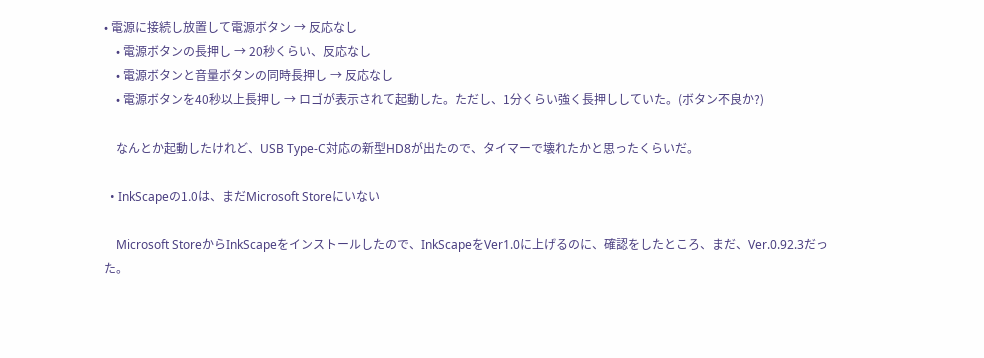• 電源に接続し放置して電源ボタン → 反応なし
    • 電源ボタンの長押し → 20秒くらい、反応なし
    • 電源ボタンと音量ボタンの同時長押し → 反応なし
    • 電源ボタンを40秒以上長押し → ロゴが表示されて起動した。ただし、1分くらい強く長押ししていた。(ボタン不良か?)

    なんとか起動したけれど、USB Type-C対応の新型HD8が出たので、タイマーで壊れたかと思ったくらいだ。

  • InkScapeの1.0は、まだMicrosoft Storeにいない

    Microsoft StoreからInkScapeをインストールしたので、InkScapeをVer1.0に上げるのに、確認をしたところ、まだ、Ver.0.92.3だった。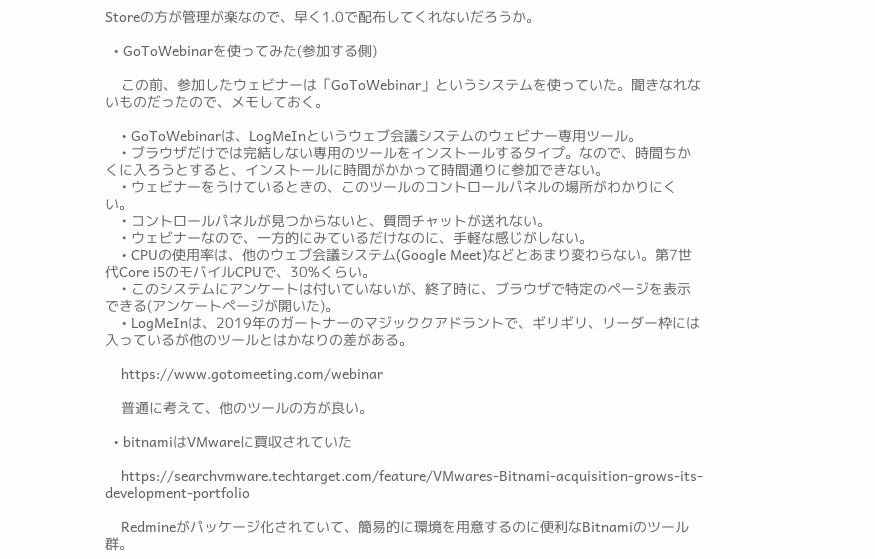Storeの方が管理が楽なので、早く1.0で配布してくれないだろうか。

  • GoToWebinarを使ってみた(参加する側)

    この前、参加したウェビナーは「GoToWebinar」というシステムを使っていた。聞きなれないものだったので、メモしておく。

    • GoToWebinarは、LogMeInというウェブ会議システムのウェビナー専用ツール。
    • ブラウザだけでは完結しない専用のツールをインストールするタイプ。なので、時間ちかくに入ろうとすると、インストールに時間がかかって時間通りに参加できない。
    • ウェビナーをうけているときの、このツールのコントロールパネルの場所がわかりにくい。
    • コントロールパネルが見つからないと、質問チャットが送れない。
    • ウェビナーなので、一方的にみているだけなのに、手軽な感じがしない。
    • CPUの使用率は、他のウェブ会議システム(Google Meet)などとあまり変わらない。第7世代Core i5のモバイルCPUで、30%くらい。
    • このシステムにアンケートは付いていないが、終了時に、ブラウザで特定のページを表示できる(アンケートページが開いた)。
    • LogMeInは、2019年のガートナーのマジッククアドラントで、ギリギリ、リーダー枠には入っているが他のツールとはかなりの差がある。

    https://www.gotomeeting.com/webinar

    普通に考えて、他のツールの方が良い。

  • bitnamiはVMwareに買収されていた

    https://searchvmware.techtarget.com/feature/VMwares-Bitnami-acquisition-grows-its-development-portfolio

    Redmineがパッケージ化されていて、簡易的に環境を用意するのに便利なBitnamiのツール群。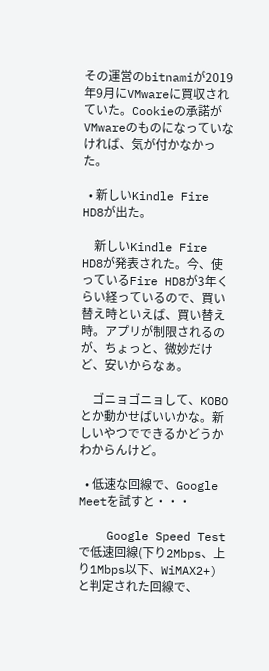その運営のbitnamiが2019年9月にVMwareに買収されていた。Cookieの承諾がVMwareのものになっていなければ、気が付かなかった。

  • 新しいKindle Fire HD8が出た。

    新しいKindle Fire HD8が発表された。今、使っているFire HD8が3年くらい経っているので、買い替え時といえば、買い替え時。アプリが制限されるのが、ちょっと、微妙だけど、安いからなぁ。

    ゴニョゴニョして、KOBOとか動かせばいいかな。新しいやつでできるかどうかわからんけど。

  • 低速な回線で、Google Meetを試すと・・・

    Google Speed Testで低速回線(下り2Mbps、上り1Mbps以下、WiMAX2+)と判定された回線で、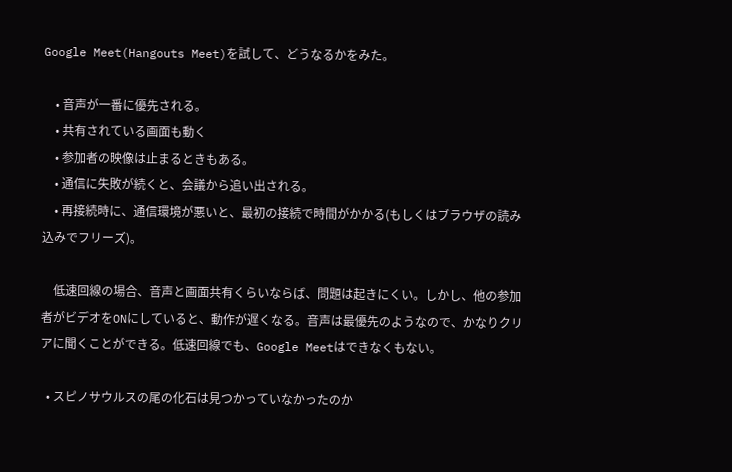Google Meet(Hangouts Meet)を試して、どうなるかをみた。

    • 音声が一番に優先される。
    • 共有されている画面も動く
    • 参加者の映像は止まるときもある。
    • 通信に失敗が続くと、会議から追い出される。
    • 再接続時に、通信環境が悪いと、最初の接続で時間がかかる(もしくはブラウザの読み込みでフリーズ)。

    低速回線の場合、音声と画面共有くらいならば、問題は起きにくい。しかし、他の参加者がビデオをONにしていると、動作が遅くなる。音声は最優先のようなので、かなりクリアに聞くことができる。低速回線でも、Google Meetはできなくもない。

  • スピノサウルスの尾の化石は見つかっていなかったのか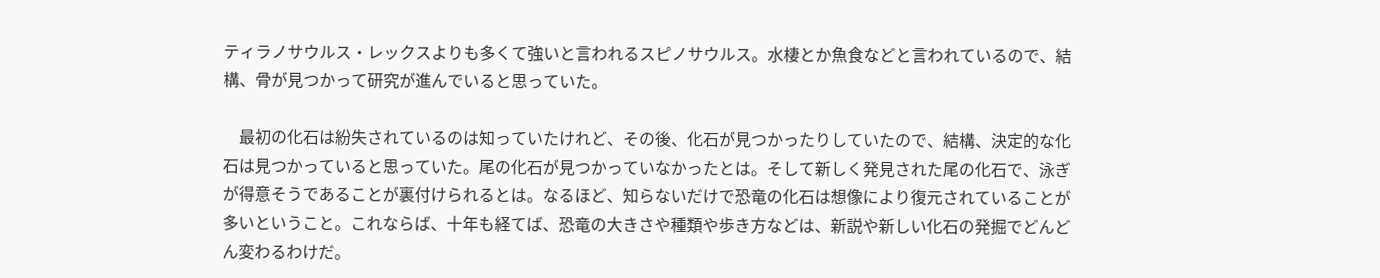ティラノサウルス・レックスよりも多くて強いと言われるスピノサウルス。水棲とか魚食などと言われているので、結構、骨が見つかって研究が進んでいると思っていた。

    最初の化石は紛失されているのは知っていたけれど、その後、化石が見つかったりしていたので、結構、決定的な化石は見つかっていると思っていた。尾の化石が見つかっていなかったとは。そして新しく発見された尾の化石で、泳ぎが得意そうであることが裏付けられるとは。なるほど、知らないだけで恐竜の化石は想像により復元されていることが多いということ。これならば、十年も経てば、恐竜の大きさや種類や歩き方などは、新説や新しい化石の発掘でどんどん変わるわけだ。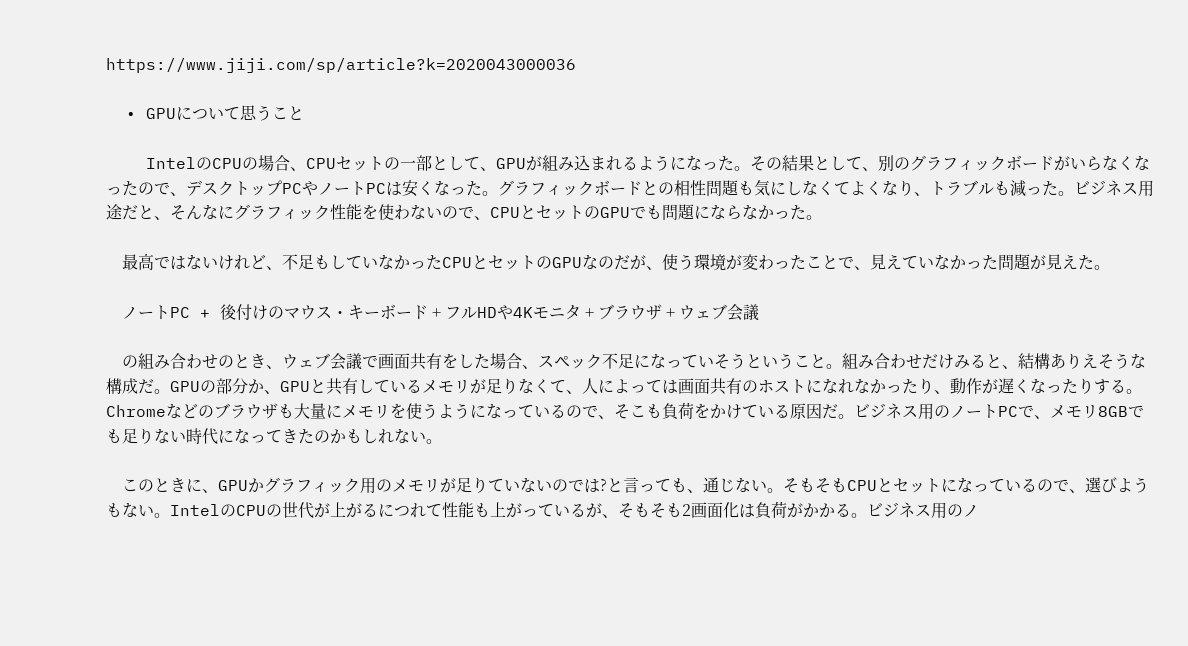https://www.jiji.com/sp/article?k=2020043000036

  • GPUについて思うこと

    IntelのCPUの場合、CPUセットの一部として、GPUが組み込まれるようになった。その結果として、別のグラフィックボードがいらなくなったので、デスクトップPCやノートPCは安くなった。グラフィックボードとの相性問題も気にしなくてよくなり、トラブルも減った。ビジネス用途だと、そんなにグラフィック性能を使わないので、CPUとセットのGPUでも問題にならなかった。

    最高ではないけれど、不足もしていなかったCPUとセットのGPUなのだが、使う環境が変わったことで、見えていなかった問題が見えた。

    ノートPC + 後付けのマウス・キーボード + フルHDや4Kモニタ + ブラウザ + ウェブ会議

    の組み合わせのとき、ウェブ会議で画面共有をした場合、スペック不足になっていそうということ。組み合わせだけみると、結構ありえそうな構成だ。GPUの部分か、GPUと共有しているメモリが足りなくて、人によっては画面共有のホストになれなかったり、動作が遅くなったりする。Chromeなどのブラウザも大量にメモリを使うようになっているので、そこも負荷をかけている原因だ。ビジネス用のノートPCで、メモリ8GBでも足りない時代になってきたのかもしれない。

    このときに、GPUかグラフィック用のメモリが足りていないのでは?と言っても、通じない。そもそもCPUとセットになっているので、選びようもない。IntelのCPUの世代が上がるにつれて性能も上がっているが、そもそも2画面化は負荷がかかる。ビジネス用のノ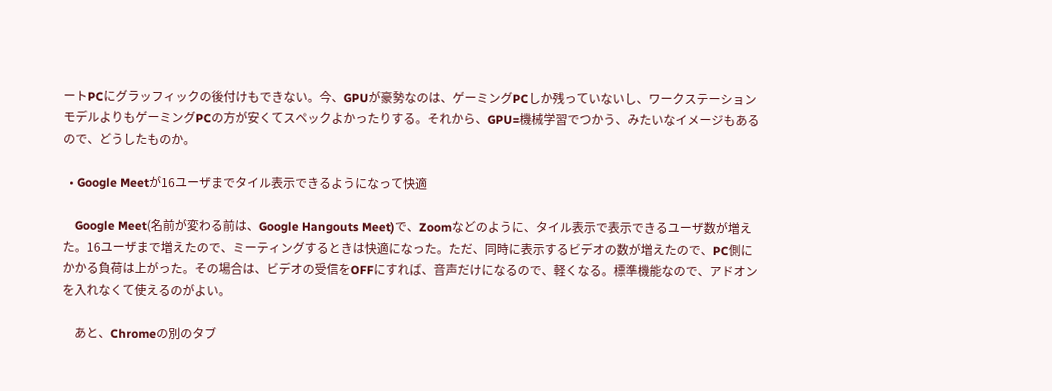ートPCにグラッフィックの後付けもできない。今、GPUが豪勢なのは、ゲーミングPCしか残っていないし、ワークステーションモデルよりもゲーミングPCの方が安くてスペックよかったりする。それから、GPU=機械学習でつかう、みたいなイメージもあるので、どうしたものか。

  • Google Meetが16ユーザまでタイル表示できるようになって快適

    Google Meet(名前が変わる前は、Google Hangouts Meet)で、Zoomなどのように、タイル表示で表示できるユーザ数が増えた。16ユーザまで増えたので、ミーティングするときは快適になった。ただ、同時に表示するビデオの数が増えたので、PC側にかかる負荷は上がった。その場合は、ビデオの受信をOFFにすれば、音声だけになるので、軽くなる。標準機能なので、アドオンを入れなくて使えるのがよい。

    あと、Chromeの別のタブ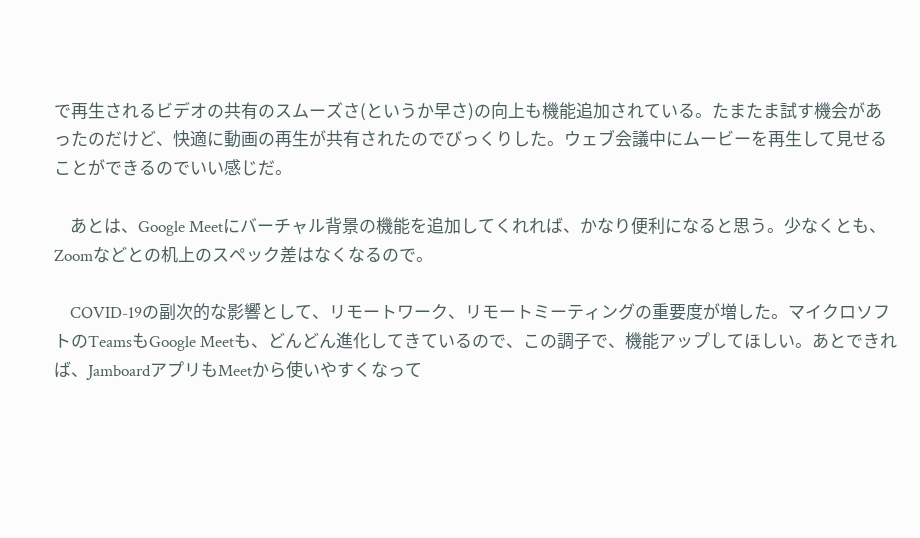で再生されるビデオの共有のスムーズさ(というか早さ)の向上も機能追加されている。たまたま試す機会があったのだけど、快適に動画の再生が共有されたのでびっくりした。ウェブ会議中にムービーを再生して見せることができるのでいい感じだ。

    あとは、Google Meetにバーチャル背景の機能を追加してくれれば、かなり便利になると思う。少なくとも、Zoomなどとの机上のスペック差はなくなるので。

    COVID-19の副次的な影響として、リモートワーク、リモートミーティングの重要度が増した。マイクロソフトのTeamsもGoogle Meetも、どんどん進化してきているので、この調子で、機能アップしてほしい。あとできれば、JamboardアプリもMeetから使いやすくなって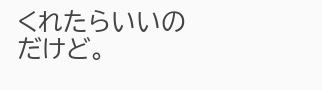くれたらいいのだけど。